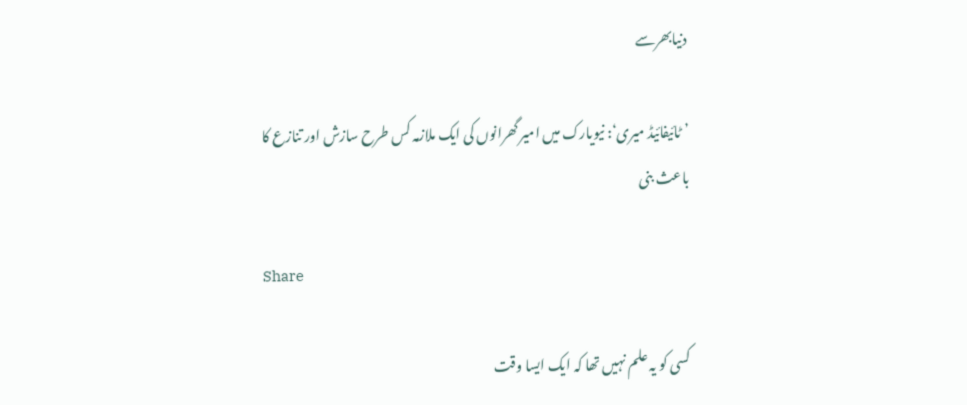دنیابھرسے

’ٹائیفائیڈ میری‘: نیویارک میں امیر گھرانوں کی ایک ملازمہ کس طرح سازش اور تنازع کا باعث بنی

Share

کسی کو یہ علم نہیں تھا کہ ایک ایسا وقت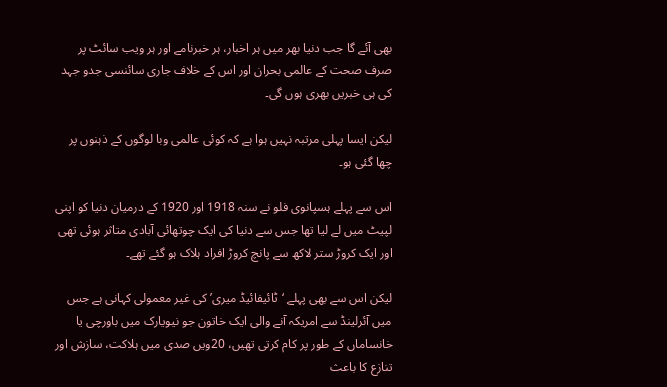بھی آئے گا جب دنیا بھر میں ہر اخبار، ہر خبرنامے اور ہر ویب سائٹ پر صرف صحت کے عالمی بحران اور اس کے خلاف جاری سائنسی جدو جہد کی ہی خبریں بھری ہوں گی۔

لیکن ایسا پہلی مرتبہ نہیں ہوا ہے کہ کوئی عالمی وبا لوگوں کے ذہنوں پر چھا گئی ہو۔

اس سے پہلے ہسپانوی فلو نے سنہ 1918 اور 1920 کے درمیان دنیا کو اپنی لپیٹ میں لے لیا تھا جس سے دنیا کی ایک چوتھائی آبادی متاثر ہوئی تھی اور ایک کروڑ ستر لاکھ سے پانچ کروڑ افراد ہلاک ہو گئے تھے۔

لیکن اس سے بھی پہلے ‘ٹائیفائیڈ میری’ کی غیر معمولی کہانی ہے جس میں آئرلینڈ سے امریکہ آنے والی ایک خاتون جو نیویارک میں باورچی یا خانساماں کے طور پر کام کرتی تھیں، 20ویں صدی میں ہلاکت، سازش اور تنازع کا باعث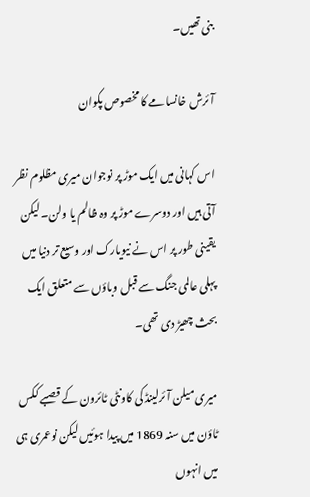بنی تھیں۔

آئرش خانسامے کا مخصوص پکوان

اس کہانی میں ایک موڑ پر نوجوان میری مظلوم نظر آتی ہیں اور دوسرے موڑ پر وہ ظالم یا ولن۔ لیکن یقینی طور پر اس نے نیویارک اور وسیع تر دنیا میں پہلی عالمی جنگ سے قبل وباؤں سے متعلق ایک بحث چھیڑ دی تھی۔

میری میلن آئرلینڈ کی کاونٹی ٹائرون کے قصبے ککس ٹاؤن میں سنہ 1869 میں پیدا ہوئیں لیکن نوعمری ہی میں انہوں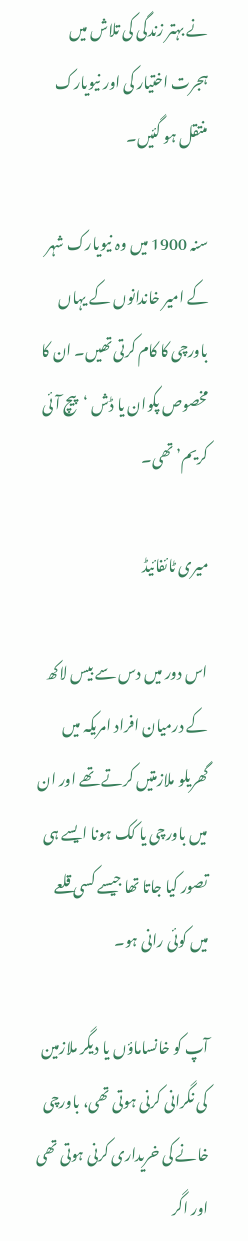نے بہتر زندگی کی تلاش میں ہجرت اختیار کی اور نیویارک منتقل ہو گئیں۔

سنہ 1900 میں وہ نیویارک شہر کے امیر خاندانوں کے یہاں باورچی کا کام کرتی تھیں۔ ان کا مخصوص پکوان یا ڈش ‘پیچ آئی کریم’ تھی۔

میری ٹائفائیڈ

اس دور میں دس سے بیس لاکھ کے درمیان افراد امریکہ میں گھریلو ملازمتیں کرتے تھے اور ان میں باورچی یا کک ہونا ایسے ہی تصور کیا جاتا تھا جیسے کسی قلعے میں کوئی رانی ہو۔

آپ کو خانساماؤں یا دیگر ملازمین کی نگرانی کرنی ہوتی تھی، باورچی خانے کی خریداری کرنی ہوتی تھی اور اگر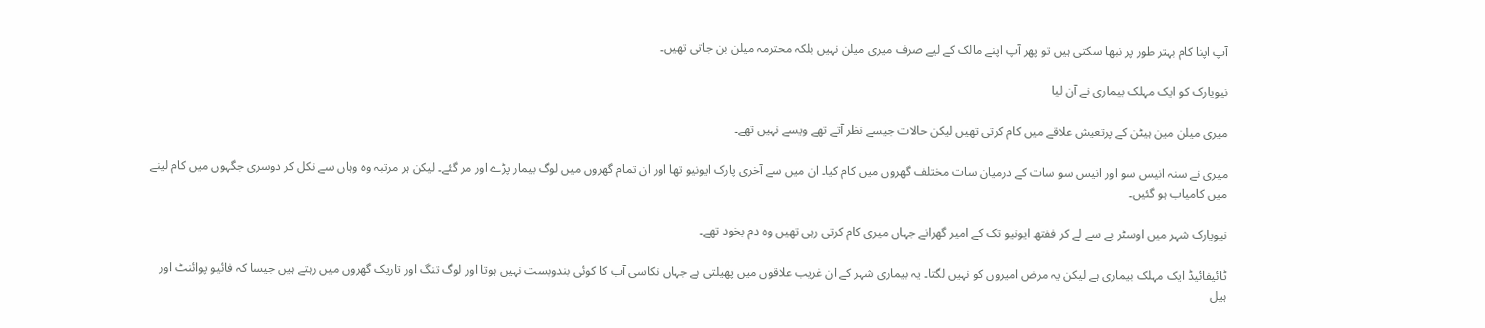آپ اپنا کام بہتر طور پر نبھا سکتی ہیں تو پھر آپ اپنے مالک کے لیے صرف میری میلن نہیں بلکہ محترمہ میلن بن جاتی تھیں۔

نیویارک کو ایک مہلک بیماری نے آن لیا

میری میلن مین ہیٹن کے پرتعیش علاقے میں کام کرتی تھیں لیکن حالات جیسے نظر آتے تھے ویسے نہیں تھے۔

میری نے سنہ انیس سو اور انیس سو سات کے درمیان سات مختلف گھروں میں کام کیا۔ ان میں سے آخری پارک ایونیو تھا اور ان تمام گھروں میں لوگ بیمار پڑے اور مر گئے۔ لیکن ہر مرتبہ وہ وہاں سے نکل کر دوسری جگہوں میں کام لینے میں کامیاب ہو گئیں۔

نیویارک شہر میں اوسٹر بے سے لے کر ففتھ ایونیو تک کے امیر گھرانے جہاں میری کام کرتی رہی تھیں وہ دم بخود تھے۔

ٹائیفائیڈ ایک مہلک بیماری ہے لیکن یہ مرض امیروں کو نہیں لگتا۔ یہ بیماری شہر کے ان غریب علاقوں میں پھیلتی ہے جہاں نکاسی آب کا کوئی بندوبست نہیں ہوتا اور لوگ تنگ اور تاریک گھروں میں رہتے ہیں جیسا کہ فائیو پوائنٹ اور ہیل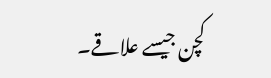کچن جیسے علاقے۔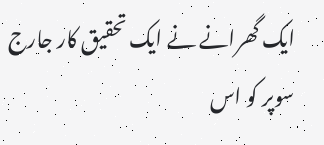ایک گھرانے نے ایک تحقیق کار جارج سوپر کو اس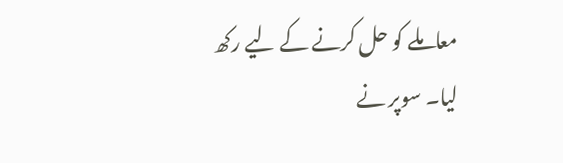معاملے کو حل کرنے کے لیے رکھ لیا۔ سوپر نے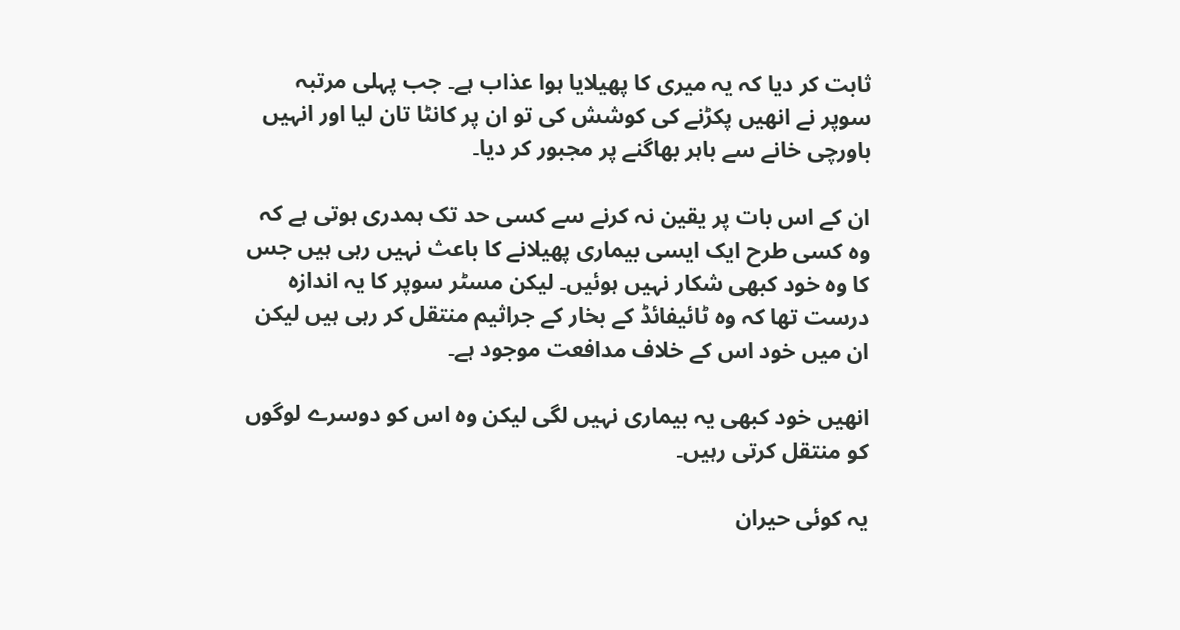ثابت کر دیا کہ یہ میری کا پھیلایا ہوا عذاب ہے۔ جب پہلی مرتبہ سوپر نے انھیں پکڑنے کی کوشش کی تو ان پر کانٹا تان لیا اور انہیں باورچی خانے سے باہر بھاگنے پر مجبور کر دیا۔

ان کے اس بات پر یقین نہ کرنے سے کسی حد تک ہمدری ہوتی ہے کہ وہ کسی طرح ایک ایسی بیماری پھیلانے کا باعث نہیں رہی ہیں جس کا وہ خود کبھی شکار نہیں ہوئیں۔ لیکن مسٹر سوپر کا یہ اندازہ درست تھا کہ وہ ٹائیفائڈ کے بخار کے جراثیم منتقل کر رہی ہیں لیکن ان میں خود اس کے خلاف مدافعت موجود ہے۔

انھیں خود کبھی یہ بیماری نہیں لگی لیکن وہ اس کو دوسرے لوگوں کو منتقل کرتی رہیں۔

یہ کوئی حیران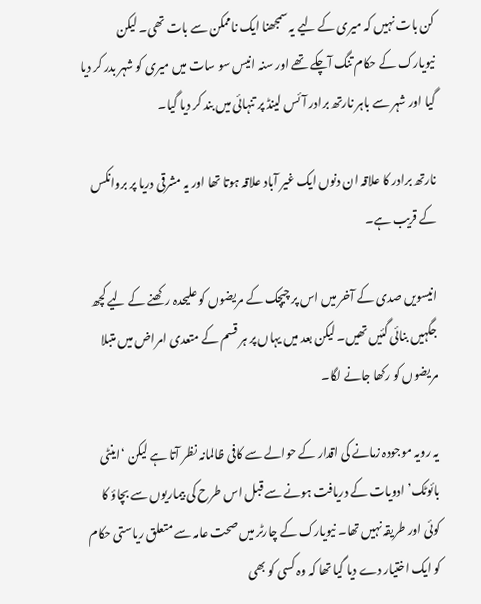کن بات نہیں کہ میری کے لیے یہ سمجھنا ایک ناممکن سے بات تھی۔ لیکن نیویارک کے حکام تنگ آچکے تھے اور سنہ انیس سو سات میں میری کو شہر بدر کر دیا گیا اور شہر سے باہر نارتھ برادر آئس لینڈ پر تنہائی میں بند کر دیا گیا۔

نارتھ برادر کا علاقہ ان دنوں ایک غیر آباد علاقہ ہوتا تھا اور یہ مشرقی دریا پر بروانکس کے قریب ہے۔

انیسویں صدی کے آخر میں اس پر چیچک کے مریضوں کو علیحدہ رکھنے کے لیے کچھ جگہیں بنائی گئیں تھیں۔ لیکن بعد میں یہاں پر ہر قسم کے متعدی امراض میں متبلا مریضوں کو رکھا جانے لگا۔

یہ رویہ موجودہ زمانے کی اقدار کے حوالے سے کافی ظالمانہ نظر آتا ہے لیکن ‘اینٹی بائوٹک’ ادویات کے دریافت ہونے سے قبل اس طرح کی بیماریوں سے بچاؤ کا کوئی اور طریقہ نہیں تھا۔ نیویارک کے چارٹر میں صحت عامہ سے متعلق ریاستی حکام کو ایک اختیار دے دیا گیا تھا کہ وہ کسی کو بھی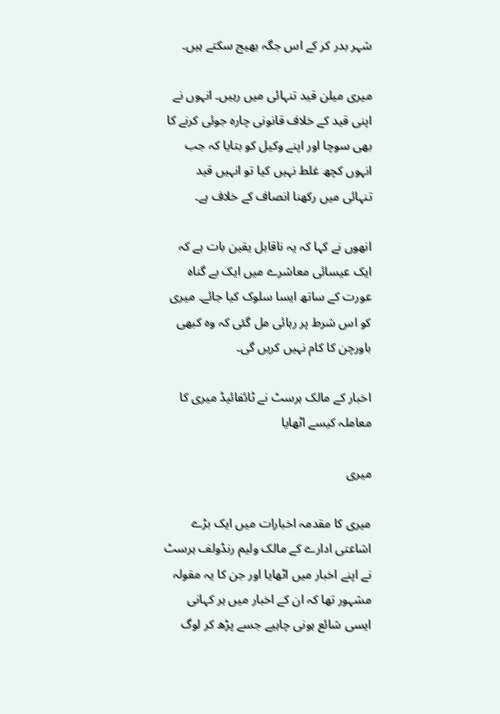شہر بدر کر کے اس جگہ بھیج سکتے ہیں۔

میری میلن قید تنہائی میں رہیں۔ انہوں نے اپنی قید کے خلاف قانونی چارہ جوئی کرنے کا بھی سوچا اور اپنے وکیل کو بتایا کہ جب انہوں کچھ غلط نہیں کیا تو انہیں قید تنہائی میں رکھنا انصاف کے خلاف ہے۔

انھوں نے کہا کہ یہ ناقابل یقین بات ہے کہ ایک عیسائی معاشرے میں ایک بے گناہ عورت کے ساتھ ایسا سلوک کیا جائے۔ میری کو اس شرط پر رہائی مل گئی کہ وہ کبھی باورچن کا کام نہیں کریں گی۔

اخبار کے مالک ہرسٹ نے ٹائفائیڈ میری کا معاملہ کیسے اٹھایا

میری

میری کا مقدمہ اخبارات میں ایک بڑے اشاعتی ادارے کے مالک ولیم رنڈولف ہرسٹ نے اپنے اخبار میں اٹھایا اور جن کا یہ مقولہ مشہور تھا کہ ان کے اخبار میں ہر کہانی ایسی شائع ہونی چاہیے جسے پڑھ کر لوگ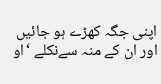اپنی جگہ کھڑے ہو جائیں اور ان کے منہ سےنکلے ‘او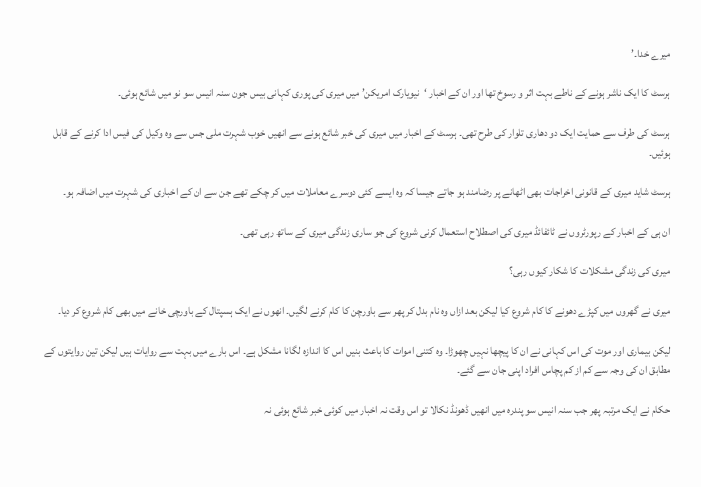میرے خدا۔’

ہرسٹ کا ایک ناشر ہونے کے ناطے بہت اثر و رسوخ تھا اور ان کے اخبار ‘نیویارک امریکن’ میں میری کی پوری کہانی بیس جون سنہ انیس سو نو میں شائع ہوئی۔

ہرسٹ کی طرف سے حمایت ایک دو دھاری تلوار کی طرح تھی۔ ہرسٹ کے اخبار میں میری کی خبر شائع ہونے سے انھیں خوب شہرت ملی جس سے وہ وکیل کی فیس ادا کرنے کے قابل ہوئیں۔

ہرسٹ شاید میری کے قانونی اخراجات بھی اٹھانے پر رضامند ہو جاتے جیسا کہ وہ ایسے کئی دوسرے معاملات میں کر چکے تھے جن سے ان کے اخباری کی شہرت میں اضافہ ہو۔

ان ہی کے اخبار کے رپورٹروں نے ٹائفائڈ میری کی اصطلاح استعمال کرنی شروع کی جو ساری زندگی میری کے ساتھ رہی تھی۔

میری کی زندگی مشکلات کا شکار کیوں رہی؟

میری نے گھروں میں کپڑے دھونے کا کام شروع کیا لیکن بعد ازاں وہ نام بدل کر پھر سے باورچن کا کام کرنے لگیں۔ انھوں نے ایک ہسپتال کے باورچی خانے میں بھی کام شروع کر دیا۔

لیکن بیماری اور موت کی اس کہانی نے ان کا پیچھا نہیں چھوڑا۔ وہ کتنی اموات کا باعث بنیں اس کا اندازہ لگانا مشکل ہے۔ اس بارے میں بہت سے روایات ہیں لیکن تین روایتوں کے مطابق ان کی وجہ سے کم از کم پچاس افراد اپنی جان سے گئے۔

حکام نے ایک مرتبہ پھر جب سنہ انیس سو پندرہ میں انھیں ڈھونڈ نکالا تو اس وقت نہ اخبار میں کوئی خبر شائع ہوئی نہ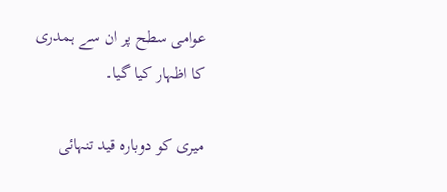عوامی سطح پر ان سے ہمدری کا اظہار کیا گیا۔

میری کو دوبارہ قید تنہائی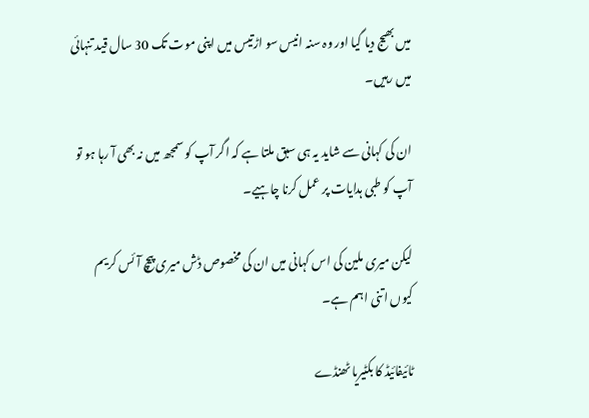میں بھیج دیا گیا اور وہ سنہ انیس سو اڑتیس میں اپنی موت تک 30 سال قید تنہائی میں رہیں۔

ان کی کہانی سے شاید یہ ہی سبق ملتا ہے کہ اگر آپ کو سمجھ میں نہ بھی آ رہا ہو تو آپ کو طبی ہدایات پر عمل کرنا چاہیے۔

لیکن میری ملین کی اس کہانی میں ان کی مخصوص ڈش میری پیچ آئس کریم کیوں اتنی اہم ہے۔

ٹائیفائیڈ کا بکٹیریا ٹھنڈے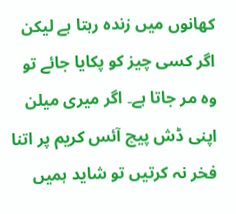کھانوں میں زندہ رہتا ہے لیکن اگر کسی چیز کو پکایا جائے تو وہ مر جاتا ہے۔ اگر میری میلن اپنی ڈش پیچ آئس کریم پر اتنا فخر نہ کرتیں تو شاید ہمیں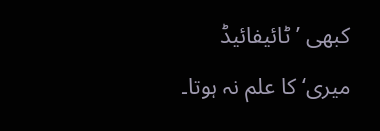کبھی ’ٹائیفائیڈ میری‘ کا علم نہ ہوتا۔